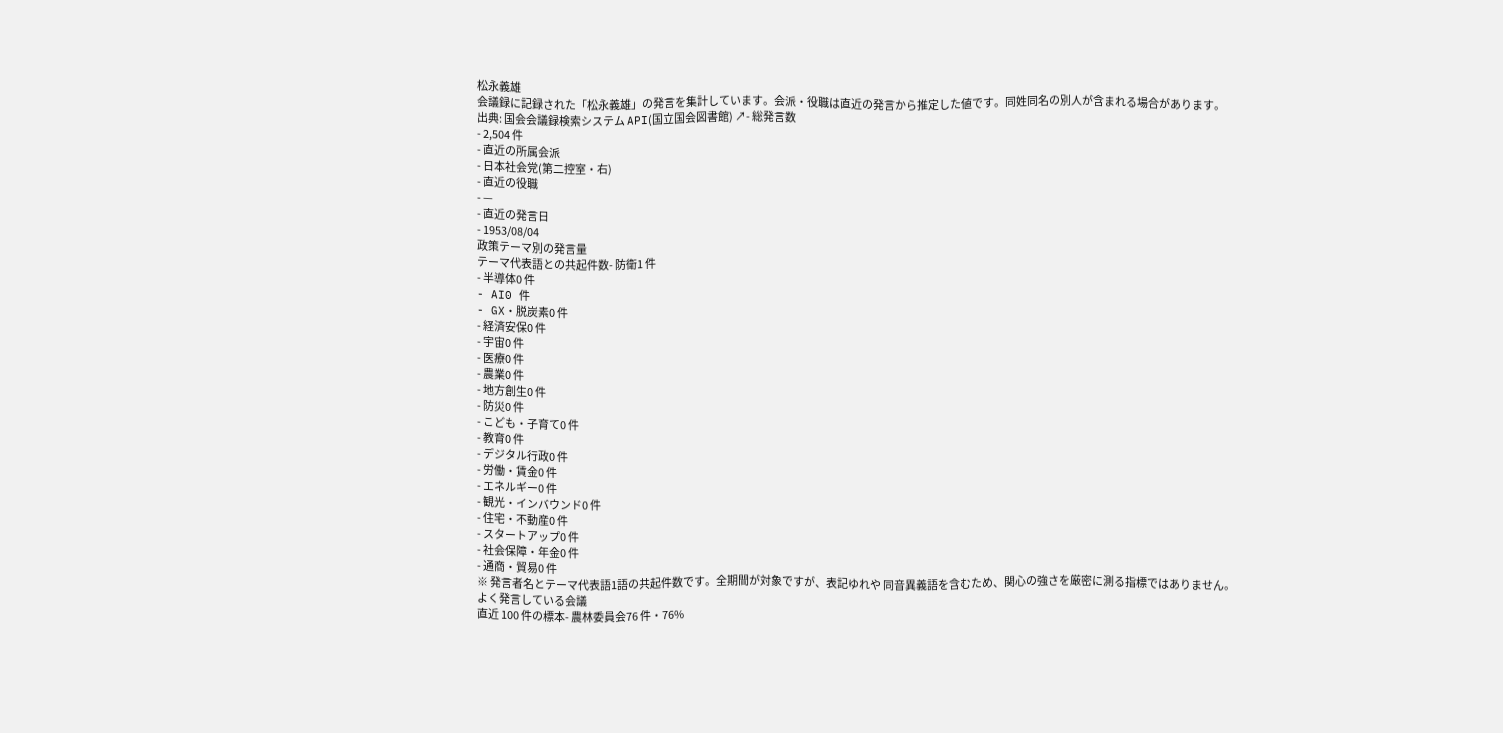松永義雄
会議録に記録された「松永義雄」の発言を集計しています。会派・役職は直近の発言から推定した値です。同姓同名の別人が含まれる場合があります。
出典: 国会会議録検索システム API(国立国会図書館) ↗- 総発言数
- 2,504 件
- 直近の所属会派
- 日本社会党(第二控室・右)
- 直近の役職
- —
- 直近の発言日
- 1953/08/04
政策テーマ別の発言量
テーマ代表語との共起件数- 防衛1 件
- 半導体0 件
- AI0 件
- GX・脱炭素0 件
- 経済安保0 件
- 宇宙0 件
- 医療0 件
- 農業0 件
- 地方創生0 件
- 防災0 件
- こども・子育て0 件
- 教育0 件
- デジタル行政0 件
- 労働・賃金0 件
- エネルギー0 件
- 観光・インバウンド0 件
- 住宅・不動産0 件
- スタートアップ0 件
- 社会保障・年金0 件
- 通商・貿易0 件
※ 発言者名とテーマ代表語1語の共起件数です。全期間が対象ですが、表記ゆれや 同音異義語を含むため、関心の強さを厳密に測る指標ではありません。
よく発言している会議
直近 100 件の標本- 農林委員会76 件・76%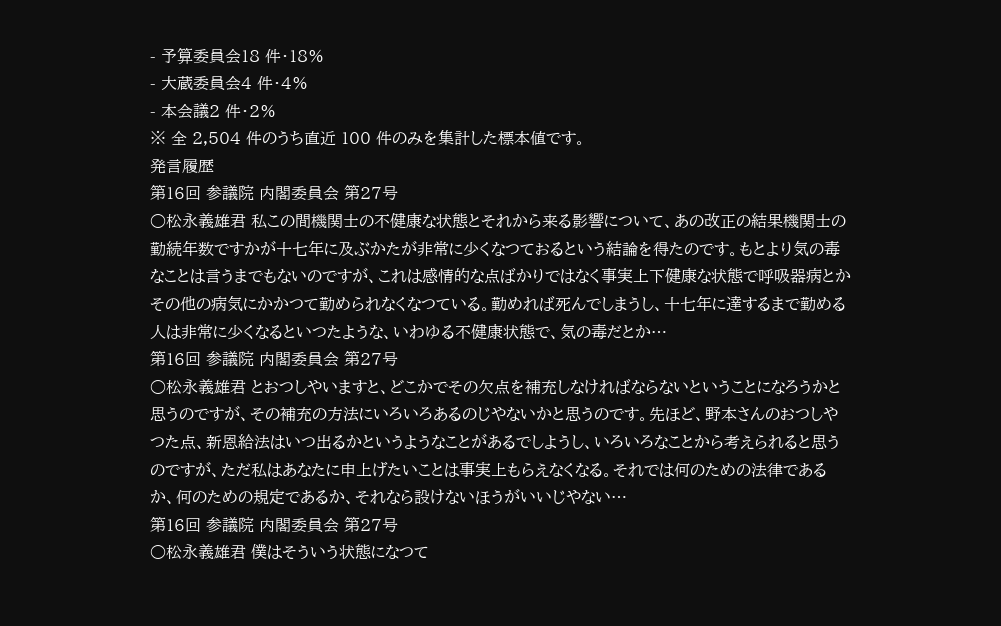- 予算委員会18 件・18%
- 大蔵委員会4 件・4%
- 本会議2 件・2%
※ 全 2,504 件のうち直近 100 件のみを集計した標本値です。
発言履歴
第16回 参議院 内閣委員会 第27号
○松永義雄君 私この間機関士の不健康な状態とそれから来る影響について、あの改正の結果機関士の勤続年数ですかが十七年に及ぶかたが非常に少くなつておるという結論を得たのです。もとより気の毒なことは言うまでもないのですが、これは感情的な点ばかりではなく事実上下健康な状態で呼吸器病とかその他の病気にかかつて勤められなくなつている。勤めれば死んでしまうし、十七年に達するまで勤める人は非常に少くなるといつたような、いわゆる不健康状態で、気の毒だとか…
第16回 参議院 内閣委員会 第27号
○松永義雄君 とおつしやいますと、どこかでその欠点を補充しなければならないということになろうかと思うのですが、その補充の方法にいろいろあるのじやないかと思うのです。先ほど、野本さんのおつしやつた点、新恩給法はいつ出るかというようなことがあるでしようし、いろいろなことから考えられると思うのですが、ただ私はあなたに申上げたいことは事実上もらえなくなる。それでは何のための法律であるか、何のための規定であるか、それなら設けないほうがいいじやない…
第16回 参議院 内閣委員会 第27号
○松永義雄君 僕はそういう状態になつて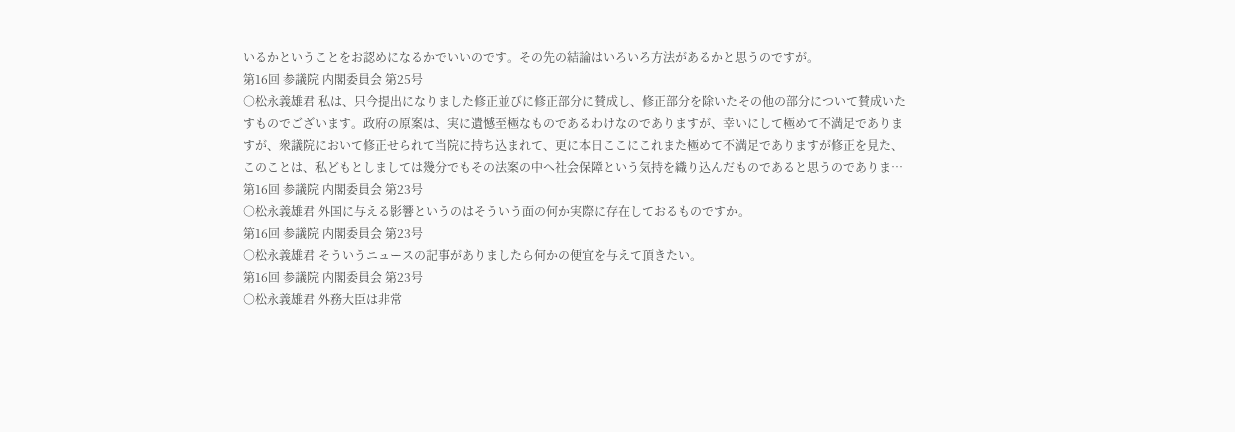いるかということをお認めになるかでいいのです。その先の結論はいろいろ方法があるかと思うのですが。
第16回 参議院 内閣委員会 第25号
○松永義雄君 私は、只今提出になりました修正並びに修正部分に賛成し、修正部分を除いたその他の部分について賛成いたすものでございます。政府の原案は、実に遺憾至極なものであるわけなのでありますが、幸いにして極めて不満足でありますが、衆議院において修正せられて当院に持ち込まれて、更に本日ここにこれまた極めて不満足でありますが修正を見た、このことは、私どもとしましては幾分でもその法案の中へ社会保障という気持を織り込んだものであると思うのでありま…
第16回 参議院 内閣委員会 第23号
○松永義雄君 外国に与える影響というのはそういう面の何か実際に存在しておるものですか。
第16回 参議院 内閣委員会 第23号
○松永義雄君 そういうニュースの記事がありましたら何かの便宜を与えて頂きたい。
第16回 参議院 内閣委員会 第23号
○松永義雄君 外務大臣は非常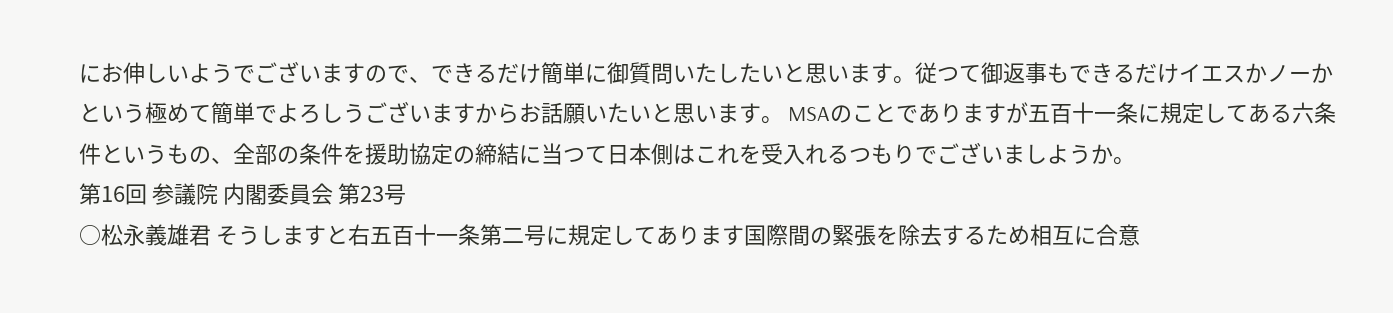にお伸しいようでございますので、できるだけ簡単に御質問いたしたいと思います。従つて御返事もできるだけイエスかノーかという極めて簡単でよろしうございますからお話願いたいと思います。 MSAのことでありますが五百十一条に規定してある六条件というもの、全部の条件を援助協定の締結に当つて日本側はこれを受入れるつもりでございましようか。
第16回 参議院 内閣委員会 第23号
○松永義雄君 そうしますと右五百十一条第二号に規定してあります国際間の緊張を除去するため相互に合意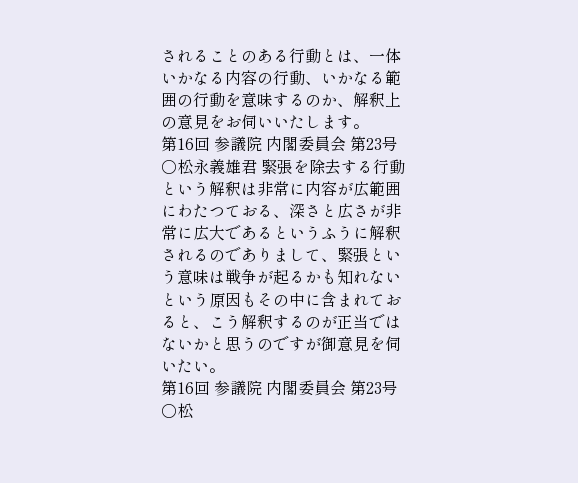されることのある行動とは、一体いかなる内容の行動、いかなる範囲の行動を意味するのか、解釈上の意見をお伺いいたします。
第16回 参議院 内閣委員会 第23号
○松永義雄君 緊張を除去する行動という解釈は非常に内容が広範囲にわたつておる、深さと広さが非常に広大であるというふうに解釈されるのでありまして、緊張という意味は戦争が起るかも知れないという原因もその中に含まれておると、こう解釈するのが正当ではないかと思うのですが御意見を伺いたい。
第16回 参議院 内閣委員会 第23号
○松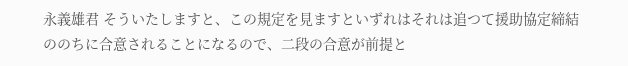永義雄君 そういたしますと、この規定を見ますといずれはそれは追つて援助協定締結ののちに合意されることになるので、二段の合意が前提と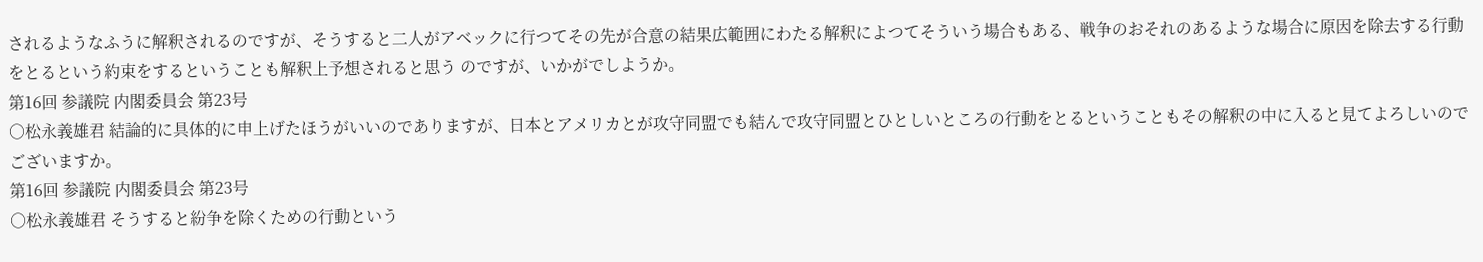されるようなふうに解釈されるのですが、そうすると二人がアベックに行つてその先が合意の結果広範囲にわたる解釈によつてそういう場合もある、戦争のおそれのあるような場合に原因を除去する行動をとるという約束をするということも解釈上予想されると思う のですが、いかがでしようか。
第16回 参議院 内閣委員会 第23号
○松永義雄君 結論的に具体的に申上げたほうがいいのでありますが、日本とアメリカとが攻守同盟でも結んで攻守同盟とひとしいところの行動をとるということもその解釈の中に入ると見てよろしいのでございますか。
第16回 参議院 内閣委員会 第23号
○松永義雄君 そうすると紛争を除くための行動という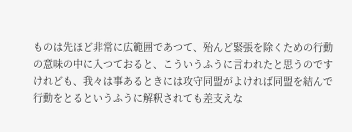ものは先ほど非常に広範囲であつて、殆んど緊張を除くための行動の意味の中に入つておると、こういうふうに言われたと思うのですけれども、我々は事あるときには攻守同盟がよければ同盟を結んで行動をとるというふうに解釈されても差支えな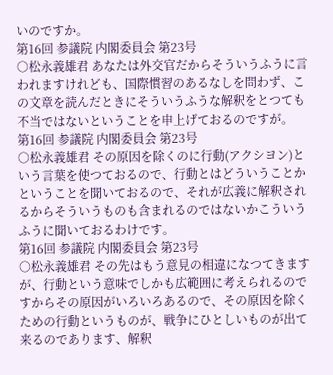いのですか。
第16回 参議院 内閣委員会 第23号
○松永義雄君 あなたは外交官だからそういうふうに言われますけれども、国際慣習のあるなしを問わず、この文章を読んだときにそういうふうな解釈をとつても不当ではないということを申上げておるのですが。
第16回 参議院 内閣委員会 第23号
○松永義雄君 その原因を除くのに行動(アクシヨン)という言葉を使つておるので、行動とはどういうことかということを聞いておるので、それが広義に解釈されるからそういうものも含まれるのではないかこういうふうに聞いておるわけです。
第16回 参議院 内閣委員会 第23号
○松永義雄君 その先はもう意見の相違になつてきますが、行動という意味でしかも広範囲に考えられるのですからその原因がいろいろあるので、その原因を除くための行動というものが、戦争にひとしいものが出て来るのであります、解釈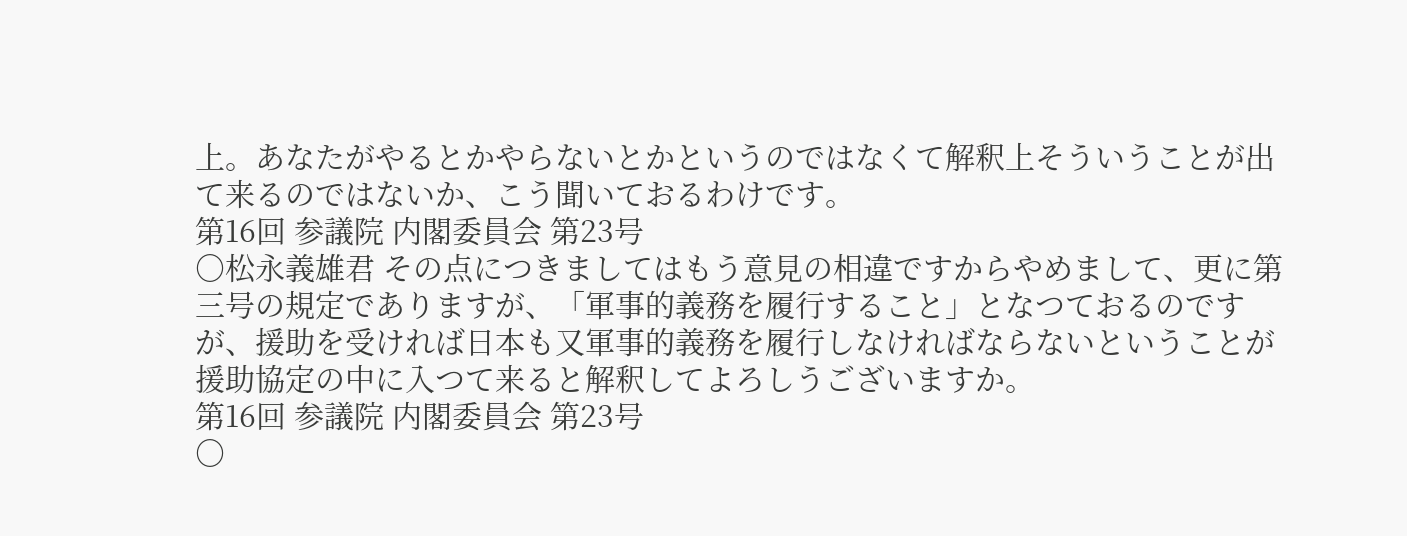上。あなたがやるとかやらないとかというのではなくて解釈上そういうことが出て来るのではないか、こう聞いておるわけです。
第16回 参議院 内閣委員会 第23号
○松永義雄君 その点につきましてはもう意見の相違ですからやめまして、更に第三号の規定でありますが、「軍事的義務を履行すること」となつておるのですが、援助を受ければ日本も又軍事的義務を履行しなければならないということが援助協定の中に入つて来ると解釈してよろしうございますか。
第16回 参議院 内閣委員会 第23号
○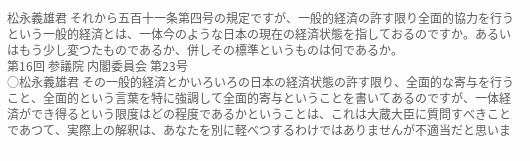松永義雄君 それから五百十一条第四号の規定ですが、一般的経済の許す限り全面的協力を行うという一般的経済とは、一体今のような日本の現在の経済状態を指しておるのですか。あるいはもう少し変つたものであるか、併しその標準というものは何であるか。
第16回 参議院 内閣委員会 第23号
○松永義雄君 その一般的経済とかいろいろの日本の経済状態の許す限り、全面的な寄与を行うこと、全面的という言葉を特に強調して全面的寄与ということを書いてあるのですが、一体経済ができ得るという限度はどの程度であるかということは、これは大蔵大臣に質問すべきことであつて、実際上の解釈は、あなたを別に軽べつするわけではありませんが不適当だと思いま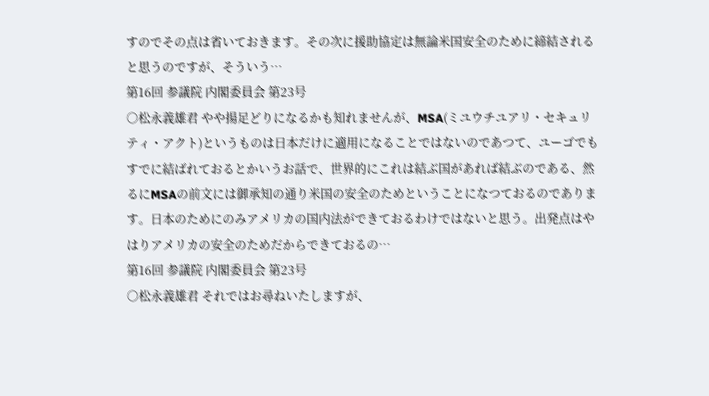すのでその点は省いておきます。その次に援助協定は無論米国安全のために締結されると思うのですが、そういう…
第16回 参議院 内閣委員会 第23号
○松永義雄君 やや揚足どりになるかも知れませんが、MSA(ミユウチユアリ・セキュリティ・アクト)というものは日本だけに適用になることではないのであつて、ユーゴでもすでに結ばれておるとかいうお話で、世界的にこれは結ぶ国があれば結ぶのである、然るにMSAの前文には御承知の通り米国の安全のためということになつておるのであります。日本のためにのみアメリカの国内法ができておるわけではないと思う。出発点はやはりアメリカの安全のためだからできておるの…
第16回 参議院 内閣委員会 第23号
○松永義雄君 それではお尋ねいたしますが、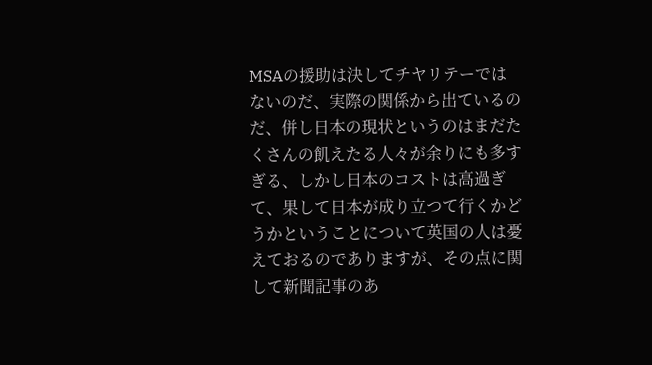MSAの援助は決してチヤリテーではないのだ、実際の関係から出ているのだ、併し日本の現状というのはまだたくさんの飢えたる人々が余りにも多すぎる、しかし日本のコストは高過ぎて、果して日本が成り立つて行くかどうかということについて英国の人は憂えておるのでありますが、その点に関して新聞記事のあ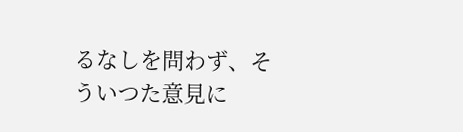るなしを問わず、そういつた意見に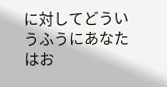に対してどういうふうにあなたはお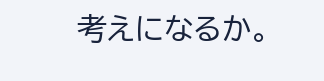考えになるか。